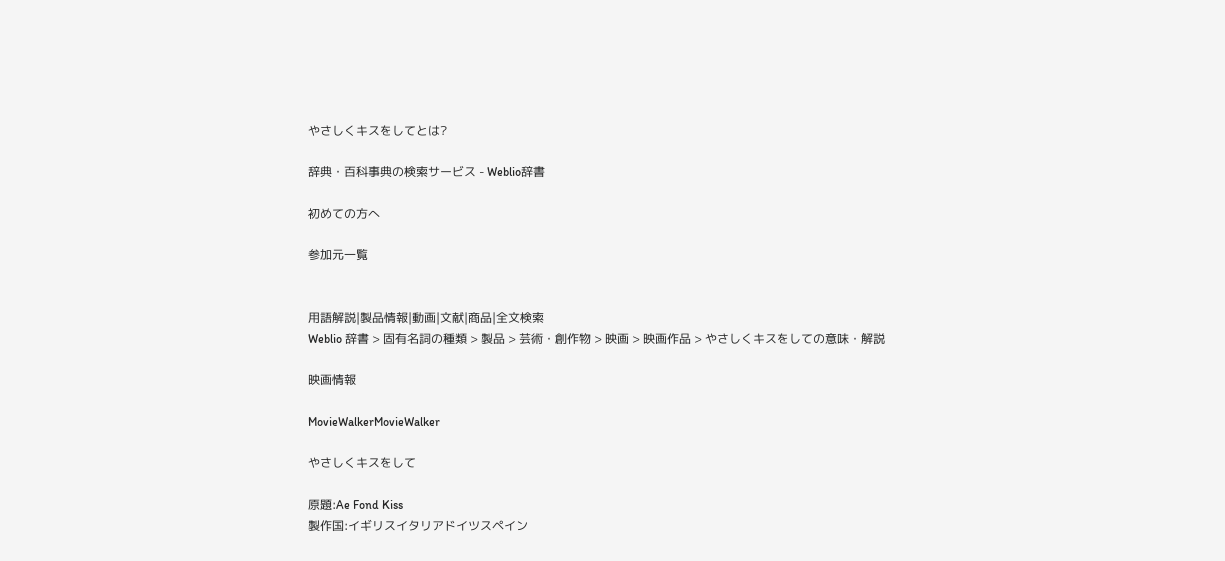やさしくキスをしてとは?

辞典・百科事典の検索サービス - Weblio辞書

初めての方へ

参加元一覧


用語解説|製品情報|動画|文献|商品|全文検索
Weblio 辞書 > 固有名詞の種類 > 製品 > 芸術・創作物 > 映画 > 映画作品 > やさしくキスをしての意味・解説

映画情報

MovieWalkerMovieWalker

やさしくキスをして

原題:Ae Fond Kiss
製作国:イギリスイタリアドイツスペイン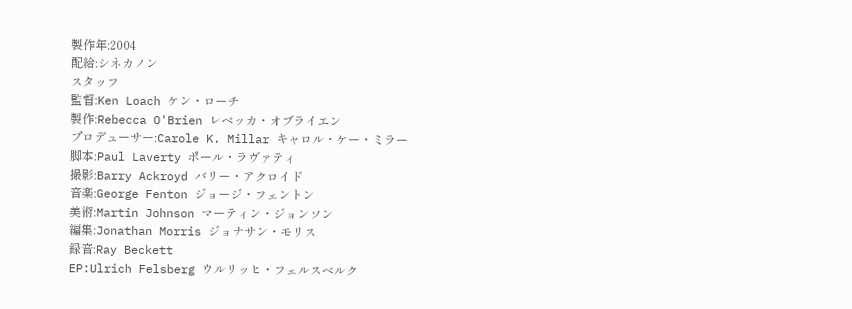製作年:2004
配給:シネカノン
スタッフ
監督:Ken Loach ケン・ローチ
製作:Rebecca O'Brien レベッカ・オブライエン
プロデューサー:Carole K. Millar キャロル・ケー・ミラー
脚本:Paul Laverty ポール・ラヴァティ
撮影:Barry Ackroyd バリー・アクロイド
音楽:George Fenton ジョージ・フェントン
美術:Martin Johnson マーティン・ジョンソン
編集:Jonathan Morris ジョナサン・モリス
録音:Ray Beckett
EP:Ulrich Felsberg ウルリッヒ・フェルスベルク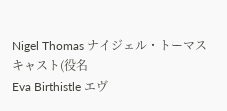Nigel Thomas ナイジェル・トーマス
キャスト(役名
Eva Birthistle エヴ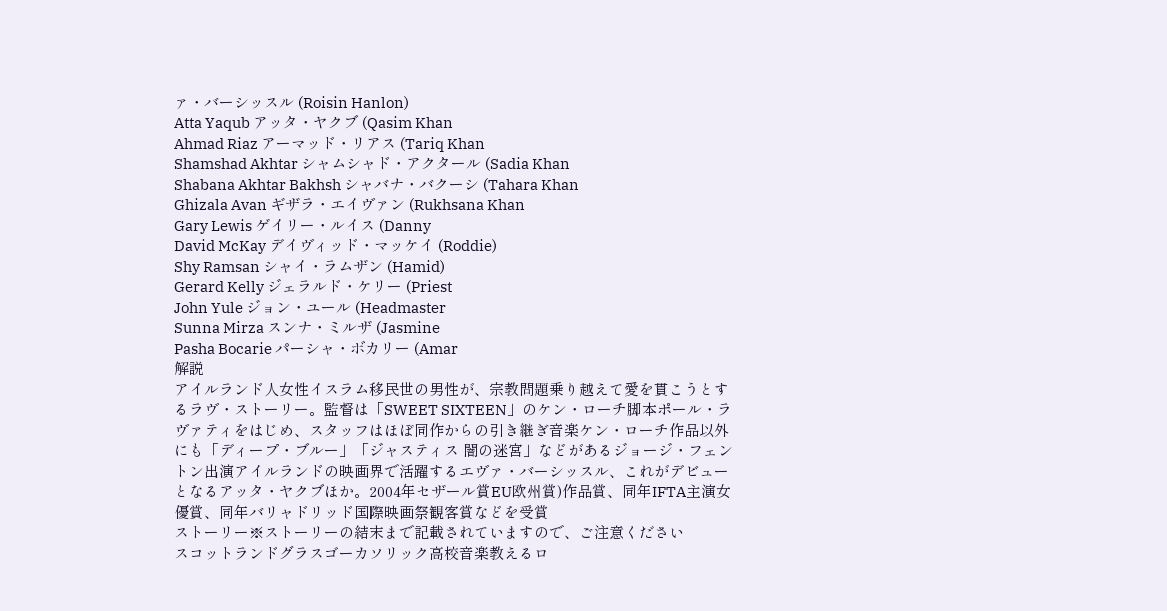ァ・バーシッスル (Roisin Hanlon)
Atta Yaqub アッタ・ヤクブ (Qasim Khan
Ahmad Riaz アーマッド・リアス (Tariq Khan
Shamshad Akhtar シャムシャド・アクタール (Sadia Khan
Shabana Akhtar Bakhsh シャバナ・バクーシ (Tahara Khan
Ghizala Avan ギザラ・エイヴァン (Rukhsana Khan
Gary Lewis ゲイリー・ルイス (Danny
David McKay デイヴィッド・マッケイ (Roddie)
Shy Ramsan シャイ・ラムザン (Hamid)
Gerard Kelly ジェラルド・ケリー (Priest
John Yule ジョン・ユール (Headmaster
Sunna Mirza スンナ・ミルザ (Jasmine
Pasha Bocarie パーシャ・ボカリー (Amar
解説
アイルランド人女性イスラム移民世の男性が、宗教問題乗り越えて愛を貫こうとするラヴ・ストーリー。監督は「SWEET SIXTEEN」のケン・ローチ脚本ポール・ラヴァティをはじめ、スタッフはほぼ同作からの引き継ぎ音楽ケン・ローチ作品以外にも「ディープ・ブルー」「ジャスティス 闇の迷宮」などがあるジョージ・フェントン出演アイルランドの映画界で活躍するエヴァ・バーシッスル、これがデビューとなるアッタ・ヤクブほか。2004年セザール賞EU欧州賞)作品賞、同年IFTA主演女優賞、同年バリャドリッド国際映画祭観客賞などを受賞
ストーリー※ストーリーの結末まで記載されていますので、ご注意ください
スコットランドグラスゴーカソリック高校音楽教えるロ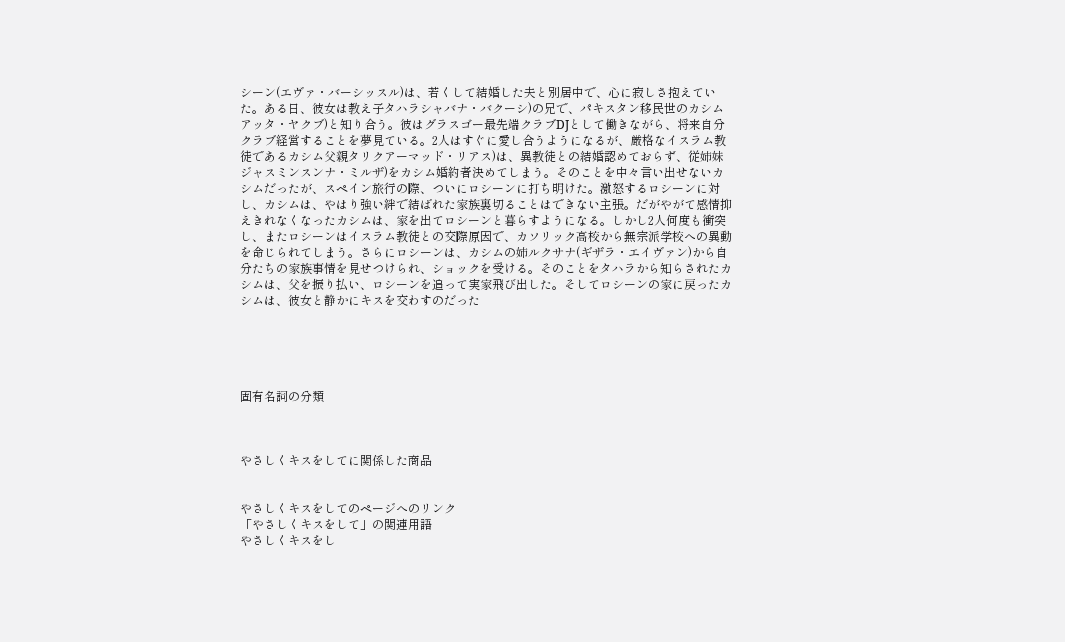シーン(エヴァ・バーシッスル)は、若くして結婚した夫と別居中で、心に寂しさ抱えていた。ある日、彼女は教え子タハラシャバナ・バクーシ)の兄で、パキスタン移民世のカシムアッタ・ヤクブ)と知り合う。彼はグラスゴー最先端クラブDJとして働きながら、将来自分クラブ経営することを夢見ている。2人はすぐに愛し合うようになるが、厳格なイスラム教徒であるカシム父親タリクアーマッド・リアス)は、異教徒との結婚認めておらず、従姉妹ジャスミンスンナ・ミルザ)をカシム婚約者決めてしまう。そのことを中々言い出せないカシムだったが、スペイン旅行の際、ついにロシーンに打ち明けた。激怒するロシーンに対し、カシムは、やはり強い絆で結ばれた家族裏切ることはできない主張。だがやがて感情抑えきれなくなったカシムは、家を出てロシーンと暮らすようになる。しかし2人何度も衝突し、またロシーンはイスラム教徒との交際原因で、カソリック高校から無宗派学校への異動を命じられてしまう。さらにロシーンは、カシムの姉ルクサナ(ギザラ・エイヴァン)から自分たちの家族事情を見せつけられ、ショックを受ける。そのことをタハラから知らされたカシムは、父を振り払い、ロシーンを追って実家飛び出した。そしてロシーンの家に戻ったカシムは、彼女と静かにキスを交わすのだった





固有名詞の分類



やさしくキスをしてに関係した商品


やさしくキスをしてのページへのリンク
「やさしくキスをして」の関連用語
やさしくキスをし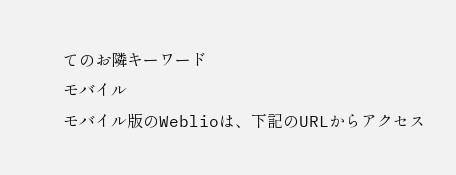てのお隣キーワード
モバイル
モバイル版のWeblioは、下記のURLからアクセス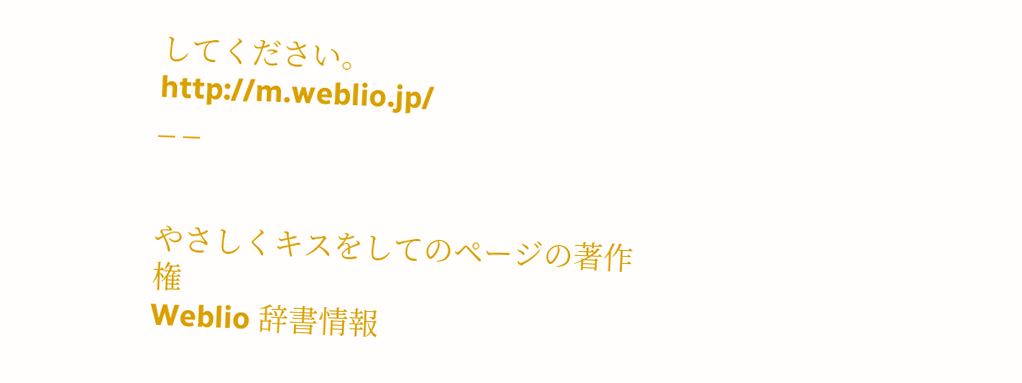してください。
http://m.weblio.jp/
_ _


やさしくキスをしてのページの著作権
Weblio 辞書情報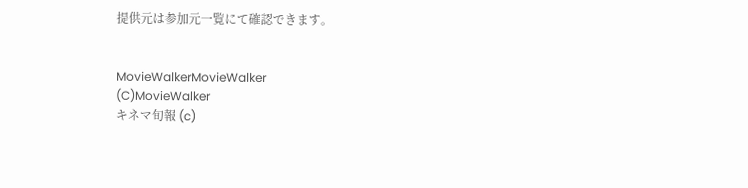提供元は参加元一覧にて確認できます。


MovieWalkerMovieWalker
(C)MovieWalker
キネマ旬報 (c)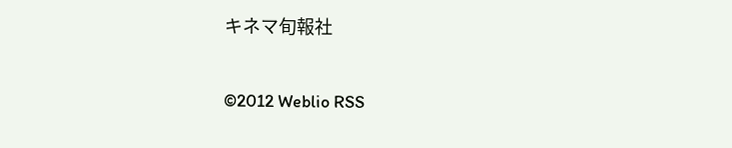キネマ旬報社

©2012 Weblio RSS